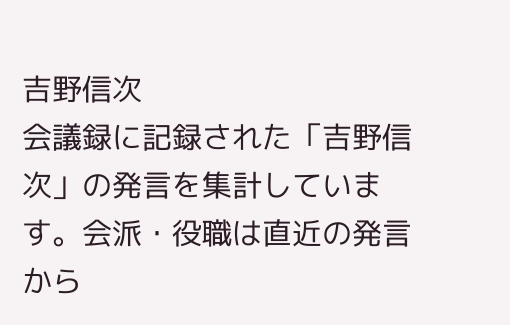吉野信次
会議録に記録された「吉野信次」の発言を集計しています。会派・役職は直近の発言から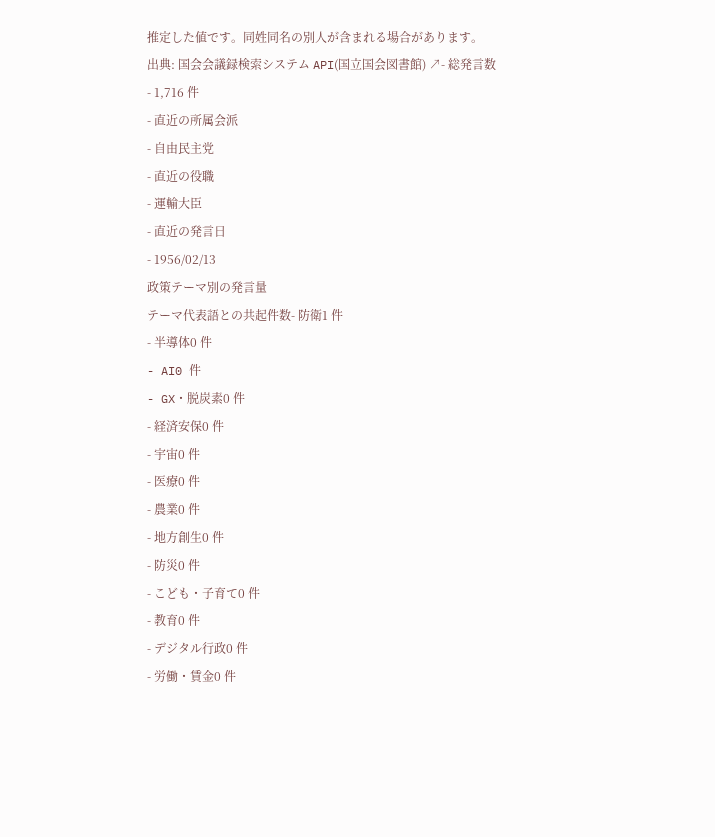推定した値です。同姓同名の別人が含まれる場合があります。
出典: 国会会議録検索システム API(国立国会図書館) ↗- 総発言数
- 1,716 件
- 直近の所属会派
- 自由民主党
- 直近の役職
- 運輸大臣
- 直近の発言日
- 1956/02/13
政策テーマ別の発言量
テーマ代表語との共起件数- 防衛1 件
- 半導体0 件
- AI0 件
- GX・脱炭素0 件
- 経済安保0 件
- 宇宙0 件
- 医療0 件
- 農業0 件
- 地方創生0 件
- 防災0 件
- こども・子育て0 件
- 教育0 件
- デジタル行政0 件
- 労働・賃金0 件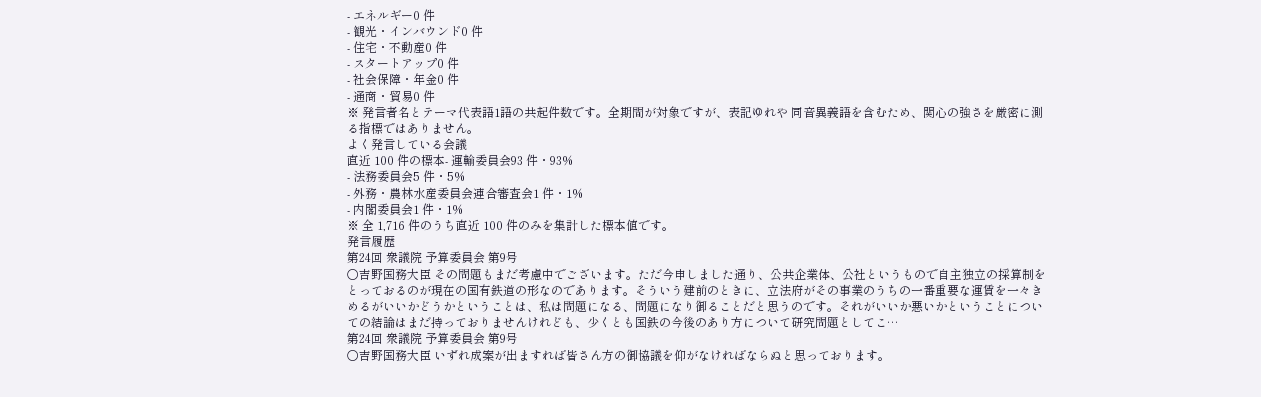- エネルギー0 件
- 観光・インバウンド0 件
- 住宅・不動産0 件
- スタートアップ0 件
- 社会保障・年金0 件
- 通商・貿易0 件
※ 発言者名とテーマ代表語1語の共起件数です。全期間が対象ですが、表記ゆれや 同音異義語を含むため、関心の強さを厳密に測る指標ではありません。
よく発言している会議
直近 100 件の標本- 運輸委員会93 件・93%
- 法務委員会5 件・5%
- 外務・農林水産委員会連合審査会1 件・1%
- 内閣委員会1 件・1%
※ 全 1,716 件のうち直近 100 件のみを集計した標本値です。
発言履歴
第24回 衆議院 予算委員会 第9号
○吉野国務大臣 その問題もまだ考慮中でございます。ただ今申しました通り、公共企業体、公社というもので自主独立の採算制をとっておるのが現在の国有鉄道の形なのであります。そういう建前のときに、立法府がその事業のうちの一番重要な運賃を一々きめるがいいかどうかということは、私は問題になる、問題になり御ることだと思うのです。それがいいか悪いかということについての結論はまだ持っておりませんけれども、少くとも国鉄の今後のあり方について研究問題としてこ…
第24回 衆議院 予算委員会 第9号
○吉野国務大臣 いずれ成案が出ますれば皆さん方の御協議を仰がなければならぬと思っております。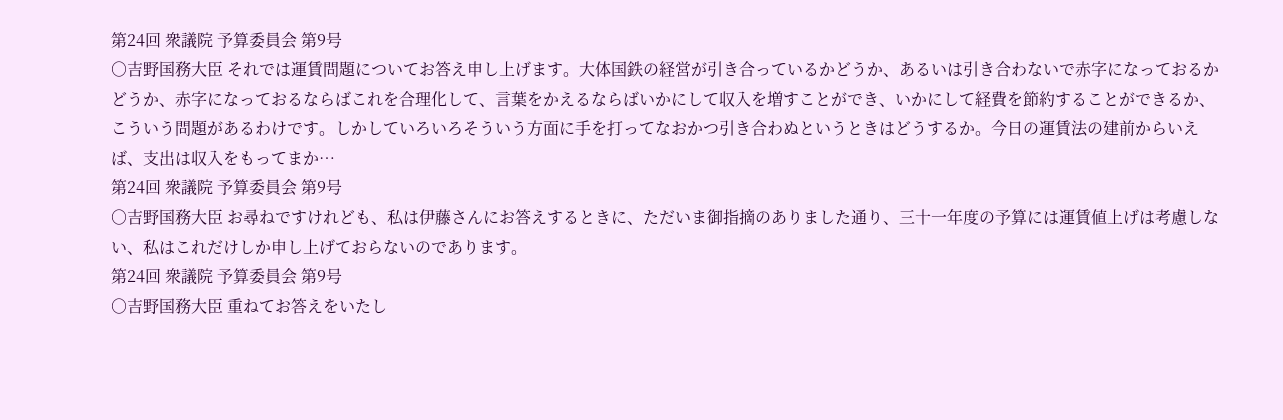第24回 衆議院 予算委員会 第9号
○吉野国務大臣 それでは運賃問題についてお答え申し上げます。大体国鉄の経営が引き合っているかどうか、あるいは引き合わないで赤字になっておるかどうか、赤字になっておるならばこれを合理化して、言葉をかえるならばいかにして収入を増すことができ、いかにして経費を節約することができるか、こういう問題があるわけです。しかしていろいろそういう方面に手を打ってなおかつ引き合わぬというときはどうするか。今日の運賃法の建前からいえば、支出は収入をもってまか…
第24回 衆議院 予算委員会 第9号
○吉野国務大臣 お尋ねですけれども、私は伊藤さんにお答えするときに、ただいま御指摘のありました通り、三十一年度の予算には運賃値上げは考慮しない、私はこれだけしか申し上げておらないのであります。
第24回 衆議院 予算委員会 第9号
○吉野国務大臣 重ねてお答えをいたし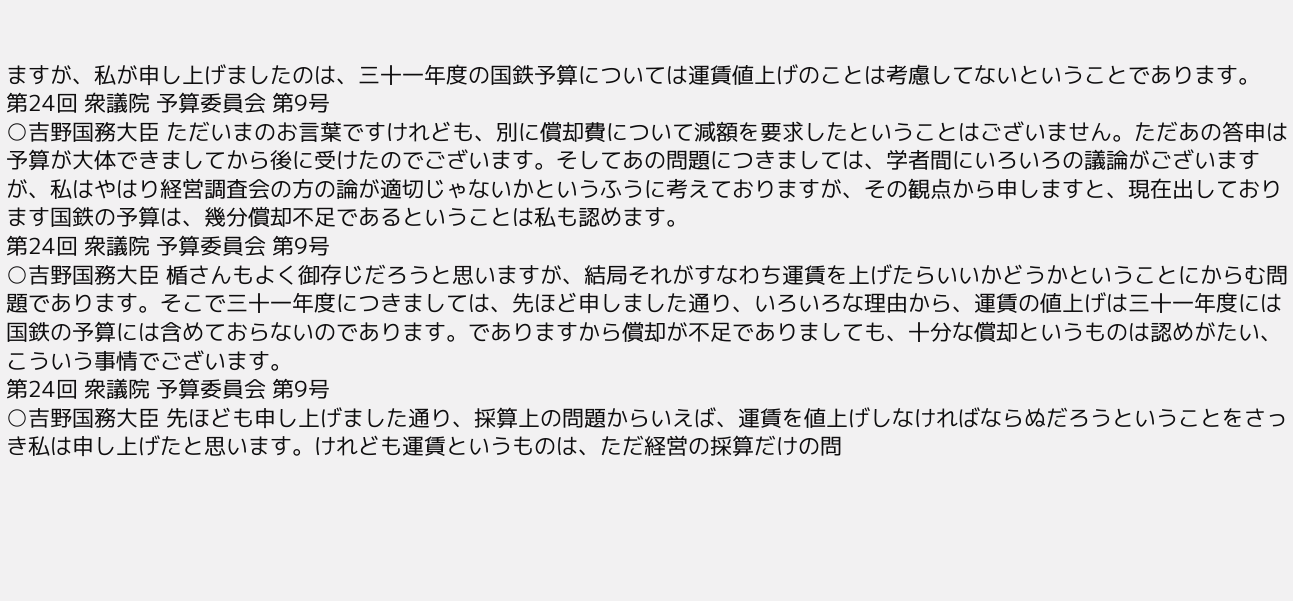ますが、私が申し上げましたのは、三十一年度の国鉄予算については運賃値上げのことは考慮してないということであります。
第24回 衆議院 予算委員会 第9号
○吉野国務大臣 ただいまのお言葉ですけれども、別に償却費について減額を要求したということはございません。ただあの答申は予算が大体できましてから後に受けたのでございます。そしてあの問題につきましては、学者間にいろいろの議論がございますが、私はやはり経営調査会の方の論が適切じゃないかというふうに考えておりますが、その観点から申しますと、現在出しております国鉄の予算は、幾分償却不足であるということは私も認めます。
第24回 衆議院 予算委員会 第9号
○吉野国務大臣 楯さんもよく御存じだろうと思いますが、結局それがすなわち運賃を上げたらいいかどうかということにからむ問題であります。そこで三十一年度につきましては、先ほど申しました通り、いろいろな理由から、運賃の値上げは三十一年度には国鉄の予算には含めておらないのであります。でありますから償却が不足でありましても、十分な償却というものは認めがたい、こういう事情でございます。
第24回 衆議院 予算委員会 第9号
○吉野国務大臣 先ほども申し上げました通り、採算上の問題からいえば、運賃を値上げしなければならぬだろうということをさっき私は申し上げたと思います。けれども運賃というものは、ただ経営の採算だけの問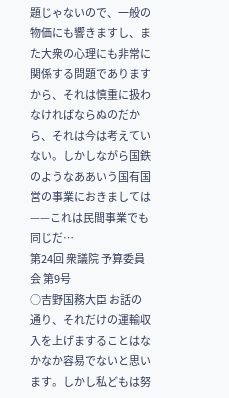題じゃないので、一般の物価にも響きますし、また大衆の心理にも非常に関係する問題でありますから、それは慎重に扱わなければならぬのだから、それは今は考えていない。しかしながら国鉄のようなああいう国有国営の事業におきましては——これは民間事業でも同じだ…
第24回 衆議院 予算委員会 第9号
○吉野国務大臣 お話の通り、それだけの運輸収入を上げますることはなかなか容易でないと思います。しかし私どもは努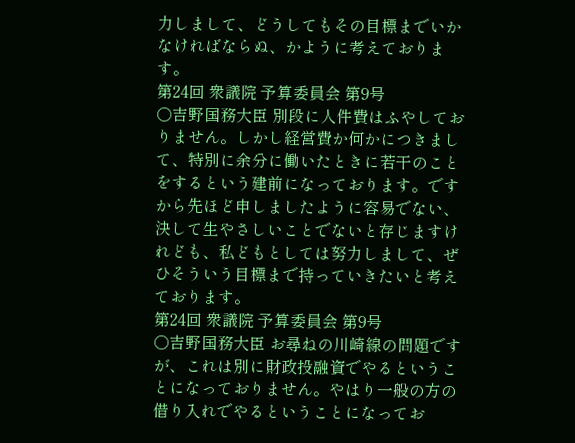力しまして、どうしてもその目標までいかなければならぬ、かように考えております。
第24回 衆議院 予算委員会 第9号
○吉野国務大臣 別段に人件費はふやしておりません。しかし経営費か何かにつきまして、特別に余分に働いたときに若干のことをするという建前になっております。ですから先ほど申しましたように容易でない、決して生やさしいことでないと存じますけれども、私どもとしては努力しまして、ぜひそういう目標まで持っていきたいと考えております。
第24回 衆議院 予算委員会 第9号
○吉野国務大臣 お尋ねの川崎線の問題ですが、これは別に財政投融資でやるということになっておりません。やはり一般の方の借り入れでやるということになってお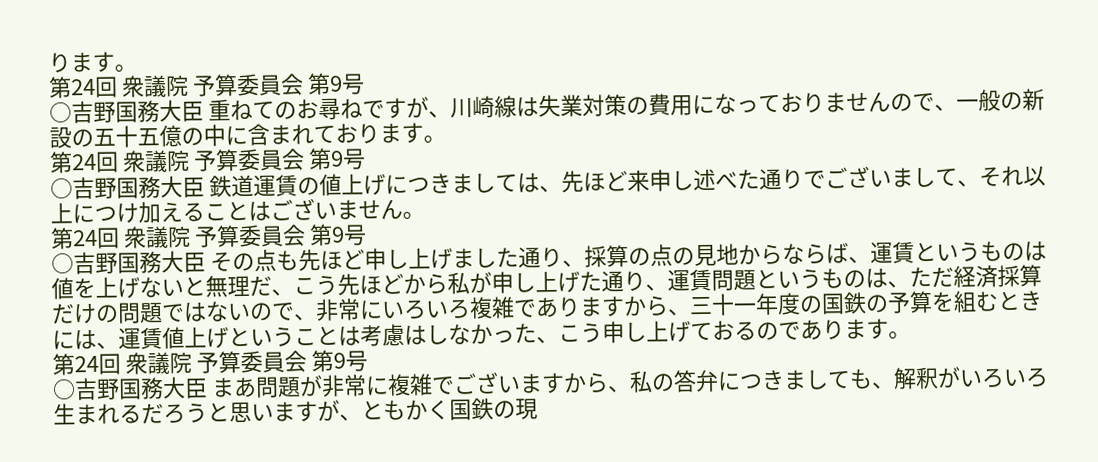ります。
第24回 衆議院 予算委員会 第9号
○吉野国務大臣 重ねてのお尋ねですが、川崎線は失業対策の費用になっておりませんので、一般の新設の五十五億の中に含まれております。
第24回 衆議院 予算委員会 第9号
○吉野国務大臣 鉄道運賃の値上げにつきましては、先ほど来申し述べた通りでございまして、それ以上につけ加えることはございません。
第24回 衆議院 予算委員会 第9号
○吉野国務大臣 その点も先ほど申し上げました通り、採算の点の見地からならば、運賃というものは値を上げないと無理だ、こう先ほどから私が申し上げた通り、運賃問題というものは、ただ経済採算だけの問題ではないので、非常にいろいろ複雑でありますから、三十一年度の国鉄の予算を組むときには、運賃値上げということは考慮はしなかった、こう申し上げておるのであります。
第24回 衆議院 予算委員会 第9号
○吉野国務大臣 まあ問題が非常に複雑でございますから、私の答弁につきましても、解釈がいろいろ生まれるだろうと思いますが、ともかく国鉄の現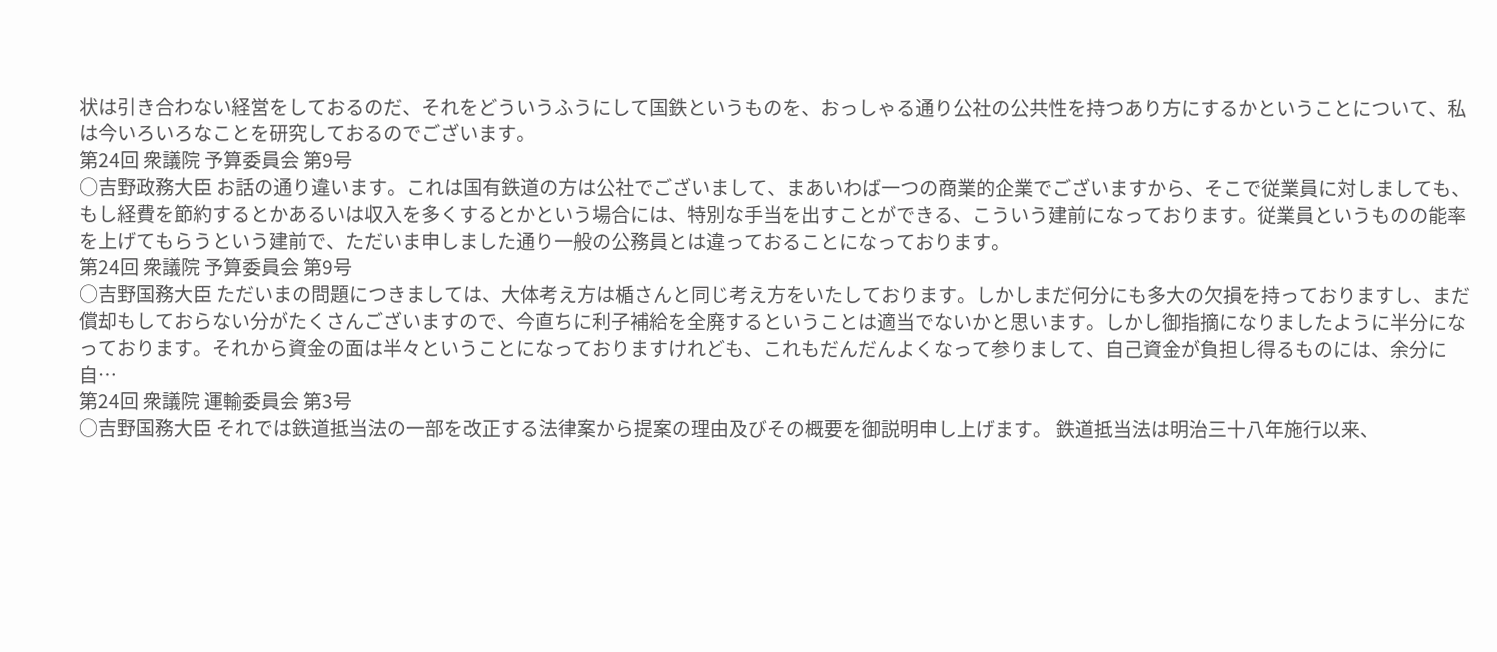状は引き合わない経営をしておるのだ、それをどういうふうにして国鉄というものを、おっしゃる通り公社の公共性を持つあり方にするかということについて、私は今いろいろなことを研究しておるのでございます。
第24回 衆議院 予算委員会 第9号
○吉野政務大臣 お話の通り違います。これは国有鉄道の方は公社でございまして、まあいわば一つの商業的企業でございますから、そこで従業員に対しましても、もし経費を節約するとかあるいは収入を多くするとかという場合には、特別な手当を出すことができる、こういう建前になっております。従業員というものの能率を上げてもらうという建前で、ただいま申しました通り一般の公務員とは違っておることになっております。
第24回 衆議院 予算委員会 第9号
○吉野国務大臣 ただいまの問題につきましては、大体考え方は楯さんと同じ考え方をいたしております。しかしまだ何分にも多大の欠損を持っておりますし、まだ償却もしておらない分がたくさんございますので、今直ちに利子補給を全廃するということは適当でないかと思います。しかし御指摘になりましたように半分になっております。それから資金の面は半々ということになっておりますけれども、これもだんだんよくなって参りまして、自己資金が負担し得るものには、余分に自…
第24回 衆議院 運輸委員会 第3号
○吉野国務大臣 それでは鉄道抵当法の一部を改正する法律案から提案の理由及びその概要を御説明申し上げます。 鉄道抵当法は明治三十八年施行以来、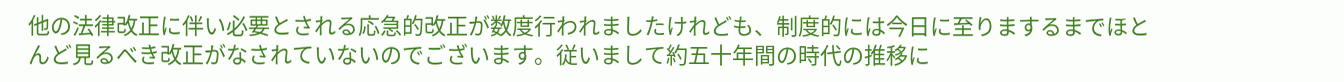他の法律改正に伴い必要とされる応急的改正が数度行われましたけれども、制度的には今日に至りまするまでほとんど見るべき改正がなされていないのでございます。従いまして約五十年間の時代の推移に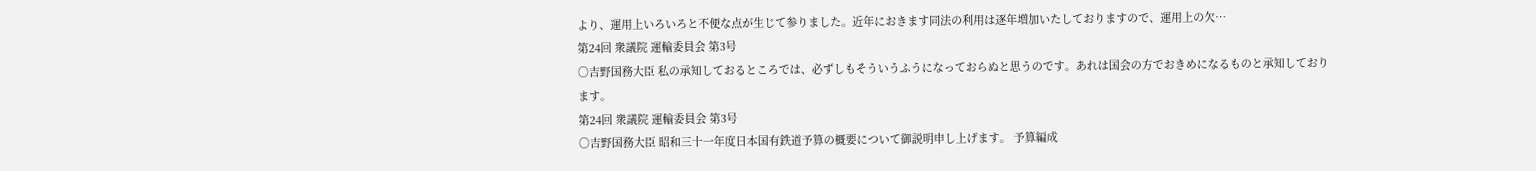より、運用上いろいろと不便な点が生じて参りました。近年におきます同法の利用は逐年増加いたしておりますので、運用上の欠…
第24回 衆議院 運輸委員会 第3号
○吉野国務大臣 私の承知しておるところでは、必ずしもそういうふうになっておらぬと思うのです。あれは国会の方でおきめになるものと承知しております。
第24回 衆議院 運輸委員会 第3号
○吉野国務大臣 昭和三十一年度日本国有鉄道予算の概要について御説明申し上げます。 予算編成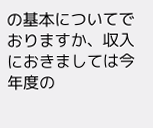の基本についてでおりますか、収入におきましては今年度の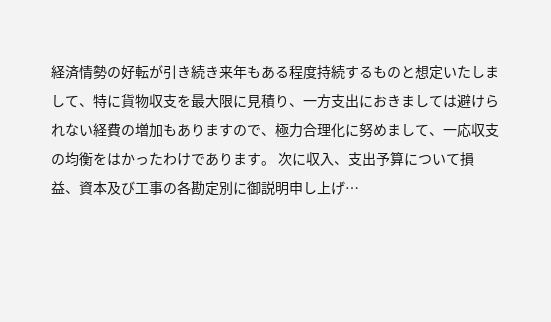経済情勢の好転が引き続き来年もある程度持続するものと想定いたしまして、特に貨物収支を最大限に見積り、一方支出におきましては避けられない経費の増加もありますので、極力合理化に努めまして、一応収支の均衡をはかったわけであります。 次に収入、支出予算について損益、資本及び工事の各勘定別に御説明申し上げ…